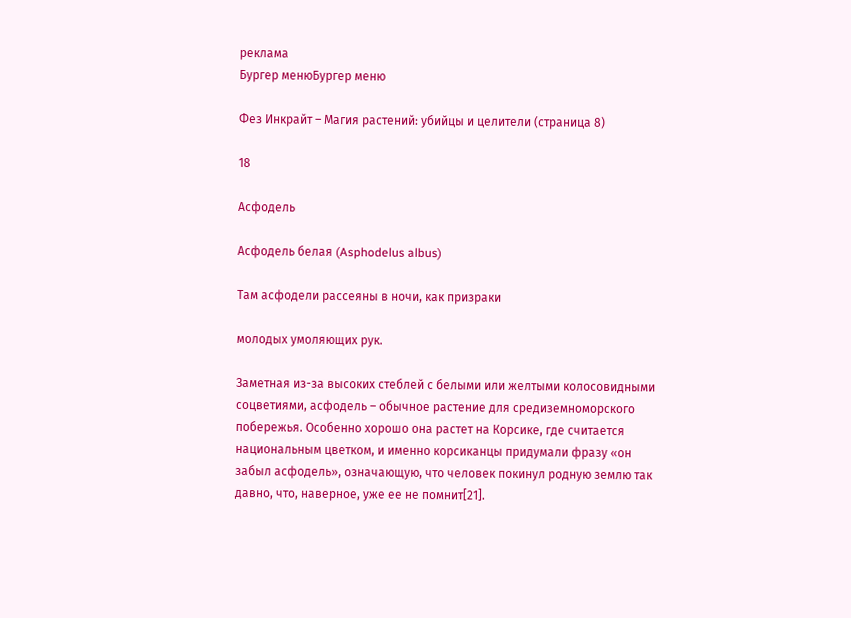реклама
Бургер менюБургер меню

Фез Инкрайт – Магия растений: убийцы и целители (страница 8)

18

Асфодель

Асфодель белая (Asphodelus albus)

Там асфодели рассеяны в ночи, как призраки

молодых умоляющих рук.

Заметная из-за высоких стеблей с белыми или желтыми колосовидными соцветиями, асфодель – обычное растение для средиземноморского побережья. Особенно хорошо она растет на Корсике, где считается национальным цветком, и именно корсиканцы придумали фразу «он забыл асфодель», означающую, что человек покинул родную землю так давно, что, наверное, уже ее не помнит[21].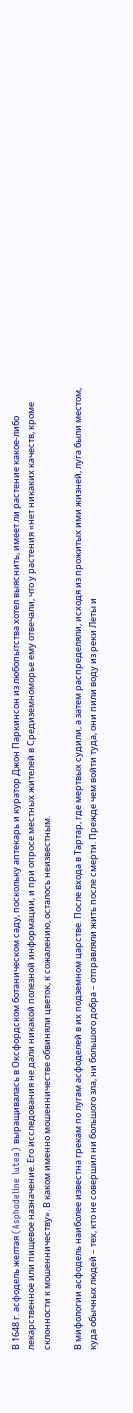В 1648 г. асфодель желтая (Asphodeline lutea) выращивалась в Оксфордском ботаническом саду, поскольку аптекарь и куратор Джон Паркинсон из любопытства хотел выяснить, имеет ли растение какое-либо лекарственное или пищевое назначение. Его исследования не дали никакой полезной информации, и при опросе местных жителей в Средиземноморье ему отвечали, что у растения «нет никаких качеств, кроме склонности к мошенничеству». В каком именно мошенничестве обвиняли цветок, к сожалению, осталось неизвестным.

В мифологии асфодель наиболее известна грекам по лугам асфоделей в их подземном царстве. После входа в Тартар, где мертвых судили, а затем распределяли, исходя из прожитых ими жизней, луга были местом, куда обычных людей – тех, кто не совершил ни большого зла, ни большого добра – отправляли жить после смерти. Прежде чем войти туда, они пили воду из реки Леты и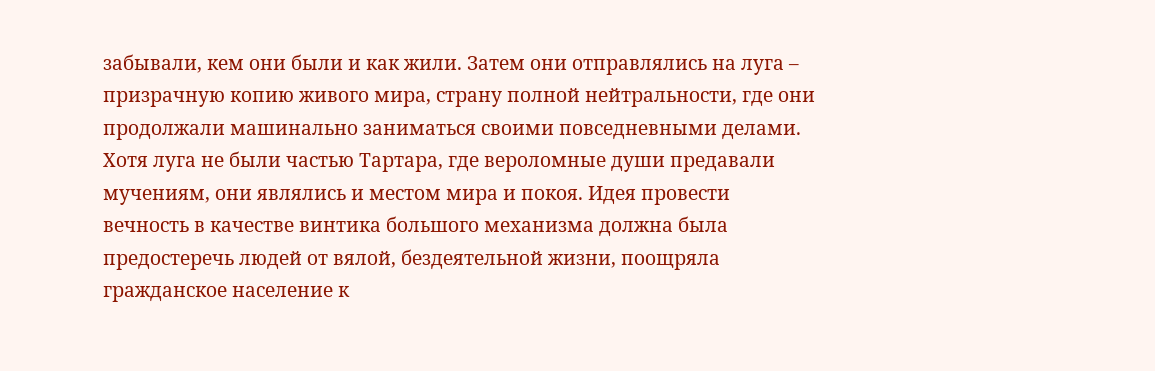забывали, кем они были и как жили. Затем они отправлялись на луга – призрачную копию живого мира, страну полной нейтральности, где они продолжали машинально заниматься своими повседневными делами. Хотя луга не были частью Тартара, где вероломные души предавали мучениям, они являлись и местом мира и покоя. Идея провести вечность в качестве винтика большого механизма должна была предостеречь людей от вялой, бездеятельной жизни, поощряла гражданское население к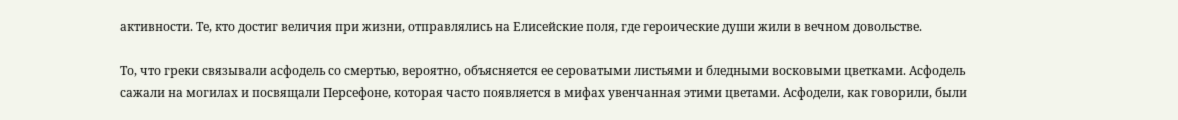активности. Те, кто достиг величия при жизни, отправлялись на Елисейские поля, где героические души жили в вечном довольстве.

То, что греки связывали асфодель со смертью, вероятно, объясняется ее сероватыми листьями и бледными восковыми цветками. Асфодель сажали на могилах и посвящали Персефоне, которая часто появляется в мифах увенчанная этими цветами. Асфодели, как говорили, были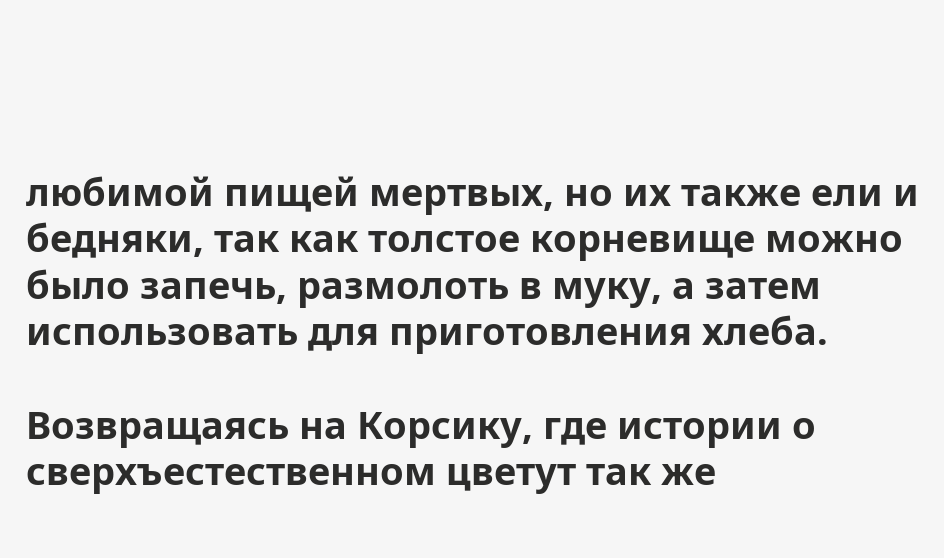любимой пищей мертвых, но их также ели и бедняки, так как толстое корневище можно было запечь, размолоть в муку, а затем использовать для приготовления хлеба.

Возвращаясь на Корсику, где истории о сверхъестественном цветут так же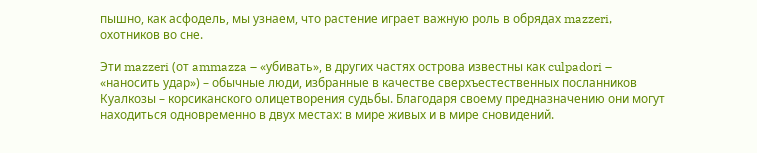пышно, как асфодель, мы узнаем, что растение играет важную роль в обрядах mazzeri, охотников во сне.

Эти mazzeri (от ammazza – «убивать», в других частях острова известны как culpadori – «наносить удар») – обычные люди, избранные в качестве сверхъестественных посланников Куалкозы – корсиканского олицетворения судьбы. Благодаря своему предназначению они могут находиться одновременно в двух местах: в мире живых и в мире сновидений.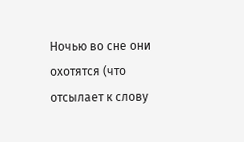Ночью во сне они охотятся (что отсылает к слову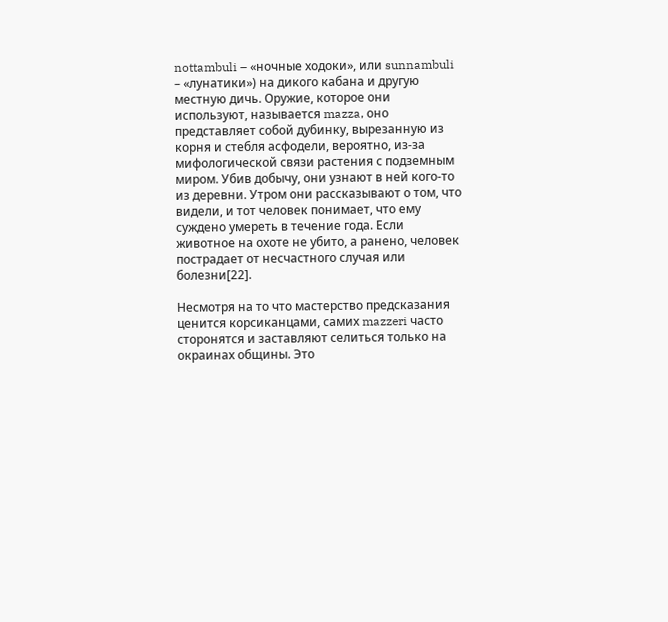nottambuli – «ночные ходоки», или sunnambuli – «лунатики») на дикого кабана и другую местную дичь. Оружие, которое они используют, называется mazza, оно представляет собой дубинку, вырезанную из корня и стебля асфодели, вероятно, из-за мифологической связи растения с подземным миром. Убив добычу, они узнают в ней кого-то из деревни. Утром они рассказывают о том, что видели, и тот человек понимает, что ему суждено умереть в течение года. Если животное на охоте не убито, а ранено, человек пострадает от несчастного случая или болезни[22].

Несмотря на то что мастерство предсказания ценится корсиканцами, самих mazzeri часто сторонятся и заставляют селиться только на окраинах общины. Это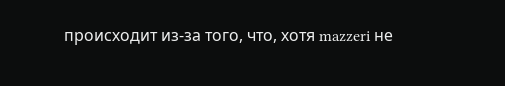происходит из-за того, что, хотя mazzeri не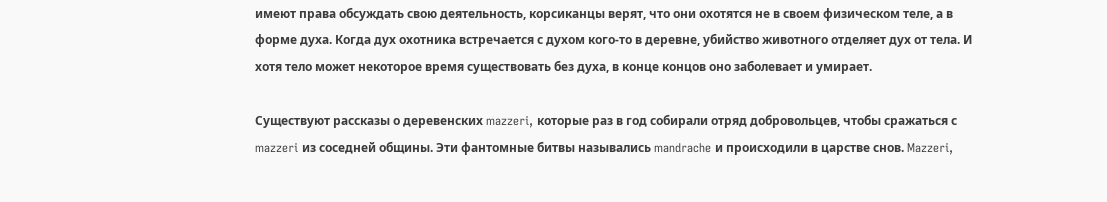имеют права обсуждать свою деятельность, корсиканцы верят, что они охотятся не в своем физическом теле, а в форме духа. Когда дух охотника встречается с духом кого-то в деревне, убийство животного отделяет дух от тела. И хотя тело может некоторое время существовать без духа, в конце концов оно заболевает и умирает.

Существуют рассказы о деревенских mazzeri, которые раз в год собирали отряд добровольцев, чтобы сражаться с mazzeri из соседней общины. Эти фантомные битвы назывались mandrache и происходили в царстве снов. Mazzeri,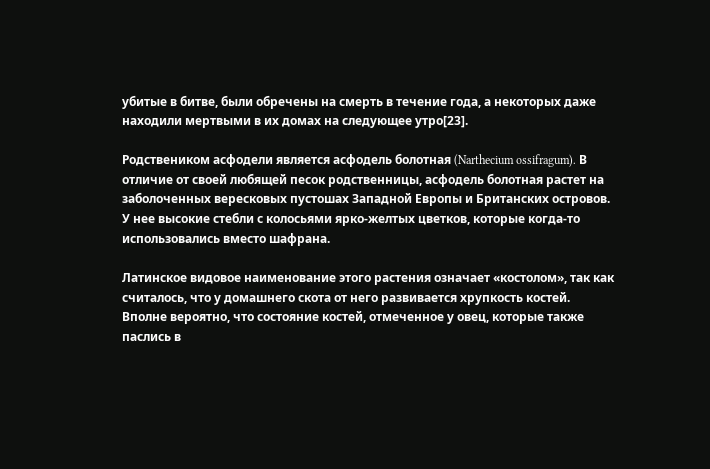убитые в битве, были обречены на смерть в течение года, а некоторых даже находили мертвыми в их домах на следующее утро[23].

Родствеником асфодели является асфодель болотная (Narthecium ossifragum). В отличие от своей любящей песок родственницы, асфодель болотная растет на заболоченных вересковых пустошах Западной Европы и Британских островов. У нее высокие стебли с колосьями ярко-желтых цветков, которые когда-то использовались вместо шафрана.

Латинское видовое наименование этого растения означает «костолом», так как считалось, что у домашнего скота от него развивается хрупкость костей. Вполне вероятно, что состояние костей, отмеченное у овец, которые также паслись в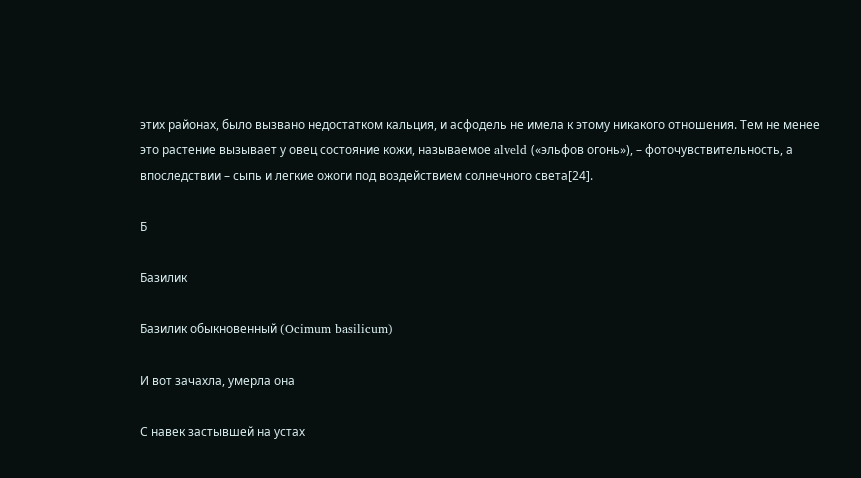этих районах, было вызвано недостатком кальция, и асфодель не имела к этому никакого отношения. Тем не менее это растение вызывает у овец состояние кожи, называемое alveld («эльфов огонь»), – фоточувствительность, а впоследствии – сыпь и легкие ожоги под воздействием солнечного света[24].

Б

Базилик

Базилик обыкновенный (Ocimum basilicum)

И вот зачахла, умерла она

С навек застывшей на устах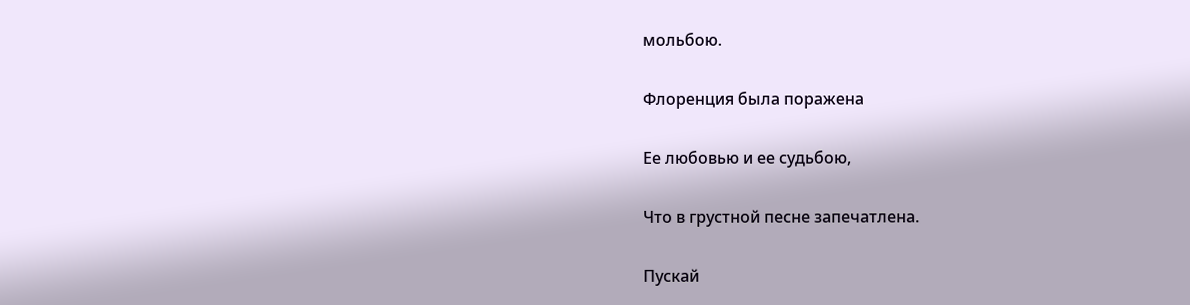мольбою.

Флоренция была поражена

Ее любовью и ее судьбою,

Что в грустной песне запечатлена.

Пускай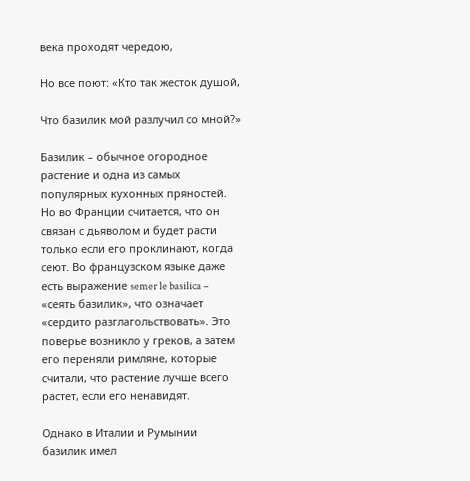века проходят чередою,

Но все поют: «Кто так жесток душой,

Что базилик мой разлучил со мной?»

Базилик – обычное огородное растение и одна из самых популярных кухонных пряностей. Но во Франции считается, что он связан с дьяволом и будет расти только если его проклинают, когда сеют. Во французском языке даже есть выражение semer le basilica – «сеять базилик», что означает «сердито разглагольствовать». Это поверье возникло у греков, а затем его переняли римляне, которые считали, что растение лучше всего растет, если его ненавидят.

Однако в Италии и Румынии базилик имел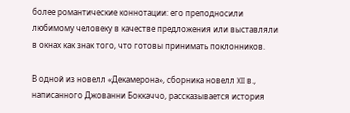более романтические коннотации: его преподносили любимому человеку в качестве предложения или выставляли в окнах как знак того, что готовы принимать поклонников.

В одной из новелл «Декамерона», сборника новелл XII в., написанного Джованни Боккаччо, рассказывается история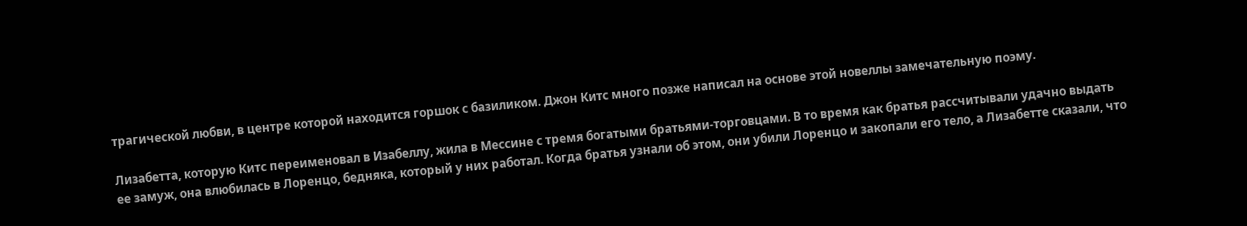трагической любви, в центре которой находится горшок с базиликом. Джон Китс много позже написал на основе этой новеллы замечательную поэму.

Лизабетта, которую Китс переименовал в Изабеллу, жила в Мессине с тремя богатыми братьями-торговцами. В то время как братья рассчитывали удачно выдать ее замуж, она влюбилась в Лоренцо, бедняка, который у них работал. Когда братья узнали об этом, они убили Лоренцо и закопали его тело, а Лизабетте сказали, что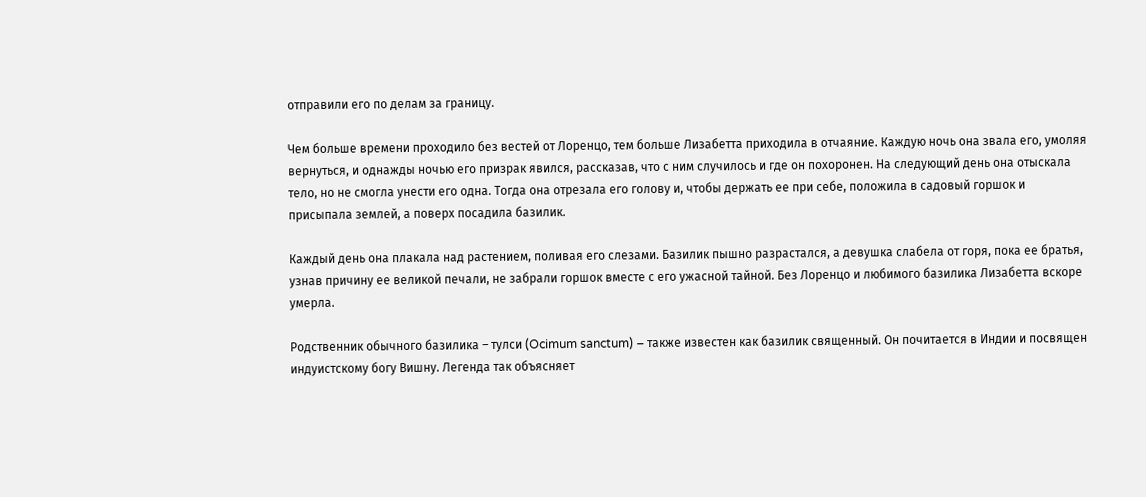отправили его по делам за границу.

Чем больше времени проходило без вестей от Лоренцо, тем больше Лизабетта приходила в отчаяние. Каждую ночь она звала его, умоляя вернуться, и однажды ночью его призрак явился, рассказав, что с ним случилось и где он похоронен. На следующий день она отыскала тело, но не смогла унести его одна. Тогда она отрезала его голову и, чтобы держать ее при себе, положила в садовый горшок и присыпала землей, а поверх посадила базилик.

Каждый день она плакала над растением, поливая его слезами. Базилик пышно разрастался, а девушка слабела от горя, пока ее братья, узнав причину ее великой печали, не забрали горшок вместе с его ужасной тайной. Без Лоренцо и любимого базилика Лизабетта вскоре умерла.

Родственник обычного базилика – тулси (Ocimum sanctum) – также известен как базилик священный. Он почитается в Индии и посвящен индуистскому богу Вишну. Легенда так объясняет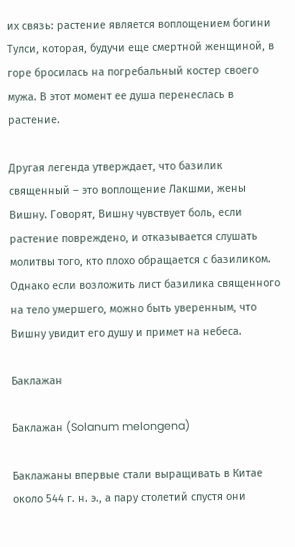их связь: растение является воплощением богини Тулси, которая, будучи еще смертной женщиной, в горе бросилась на погребальный костер своего мужа. В этот момент ее душа перенеслась в растение.

Другая легенда утверждает, что базилик священный – это воплощение Лакшми, жены Вишну. Говорят, Вишну чувствует боль, если растение повреждено, и отказывается слушать молитвы того, кто плохо обращается с базиликом. Однако если возложить лист базилика священного на тело умершего, можно быть уверенным, что Вишну увидит его душу и примет на небеса.

Баклажан

Баклажан (Solanum melongena)

Баклажаны впервые стали выращивать в Китае около 544 г. н. э., а пару столетий спустя они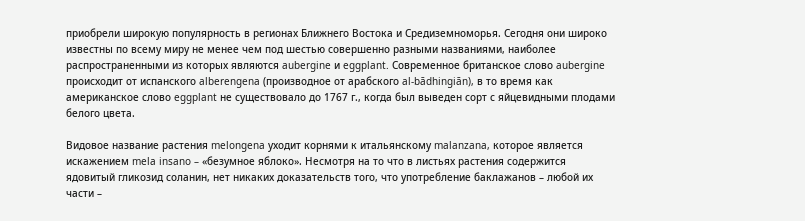приобрели широкую популярность в регионах Ближнего Востока и Средиземноморья. Сегодня они широко известны по всему миру не менее чем под шестью совершенно разными названиями, наиболее распространенными из которых являются aubergine и eggplant. Современное британское слово aubergine происходит от испанского alberengena (производное от арабского al-bādhingiān), в то время как американское слово eggplant не существовало до 1767 г., когда был выведен сорт с яйцевидными плодами белого цвета.

Видовое название растения melongena уходит корнями к итальянскому malanzana, которое является искажением mela insano – «безумное яблоко». Несмотря на то что в листьях растения содержится ядовитый гликозид соланин, нет никаких доказательств того, что употребление баклажанов – любой их части –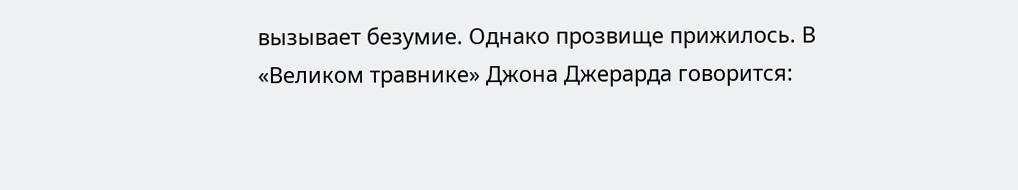вызывает безумие. Однако прозвище прижилось. В «Великом травнике» Джона Джерарда говорится: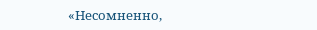«Несомненно,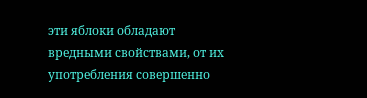эти яблоки обладают вредными свойствами, от их употребления совершенно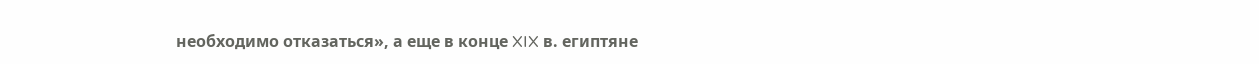необходимо отказаться», а еще в конце XIX в. египтяне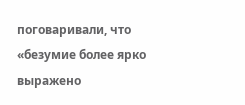поговаривали, что «безумие более ярко выражено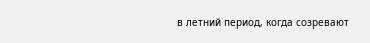в летний период, когда созревают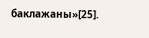баклажаны»[25].